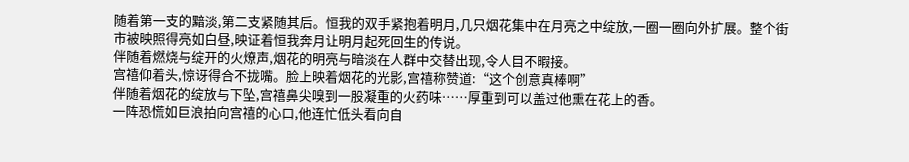随着第一支的黯淡,第二支紧随其后。恒我的双手紧抱着明月,几只烟花集中在月亮之中绽放,一圈一圈向外扩展。整个街市被映照得亮如白昼,映证着恒我奔月让明月起死回生的传说。
伴随着燃烧与绽开的火燎声,烟花的明亮与暗淡在人群中交替出现,令人目不暇接。
宫禧仰着头,惊讶得合不拢嘴。脸上映着烟花的光影,宫禧称赞道:“这个创意真棒啊”
伴随着烟花的绽放与下坠,宫禧鼻尖嗅到一股凝重的火药味……厚重到可以盖过他熏在花上的香。
一阵恐慌如巨浪拍向宫禧的心口,他连忙低头看向自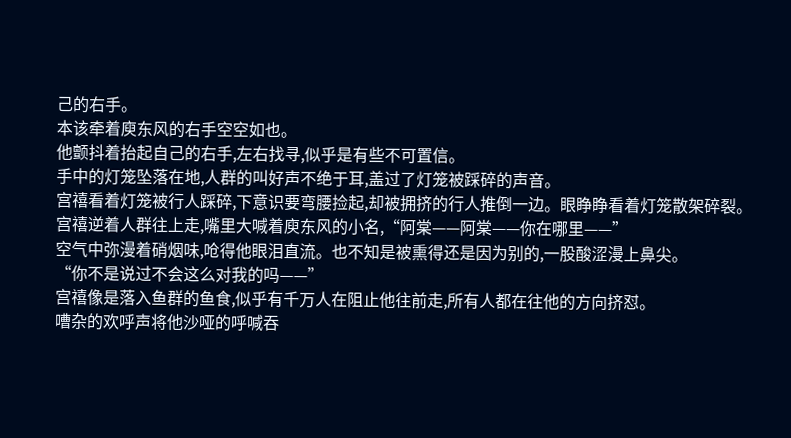己的右手。
本该牵着庾东风的右手空空如也。
他颤抖着抬起自己的右手,左右找寻,似乎是有些不可置信。
手中的灯笼坠落在地,人群的叫好声不绝于耳,盖过了灯笼被踩碎的声音。
宫禧看着灯笼被行人踩碎,下意识要弯腰捡起,却被拥挤的行人推倒一边。眼睁睁看着灯笼散架碎裂。
宫禧逆着人群往上走,嘴里大喊着庾东风的小名,“阿棠——阿棠——你在哪里——”
空气中弥漫着硝烟味,呛得他眼泪直流。也不知是被熏得还是因为别的,一股酸涩漫上鼻尖。
“你不是说过不会这么对我的吗——”
宫禧像是落入鱼群的鱼食,似乎有千万人在阻止他往前走,所有人都在往他的方向挤怼。
嘈杂的欢呼声将他沙哑的呼喊吞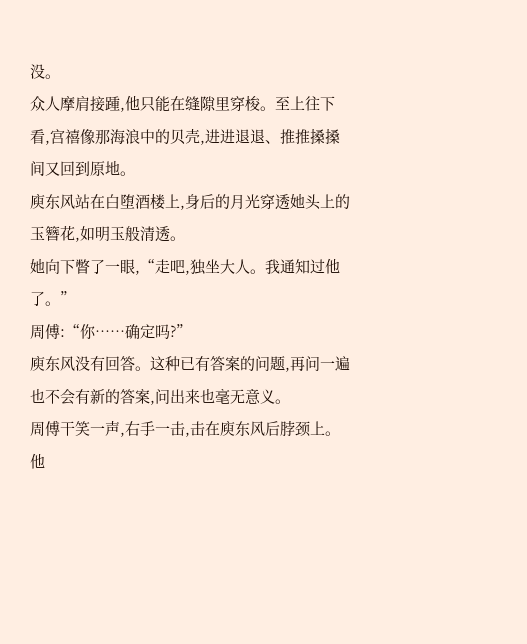没。
众人摩肩接踵,他只能在缝隙里穿梭。至上往下看,宫禧像那海浪中的贝壳,进进退退、推推搡搡间又回到原地。
庾东风站在白堕酒楼上,身后的月光穿透她头上的玉簪花,如明玉般清透。
她向下瞥了一眼,“走吧,独坐大人。我通知过他了。”
周傅:“你……确定吗?”
庾东风没有回答。这种已有答案的问题,再问一遍也不会有新的答案,问出来也毫无意义。
周傅干笑一声,右手一击,击在庾东风后脖颈上。
他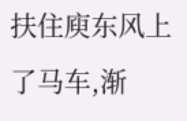扶住庾东风上了马车,渐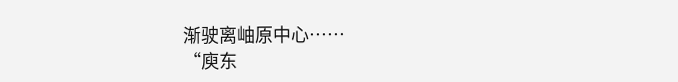渐驶离岫原中心……
“庾东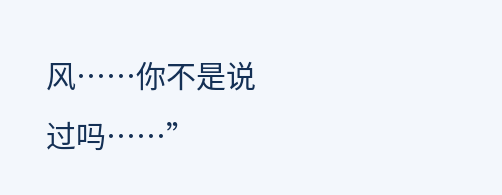风……你不是说过吗……”